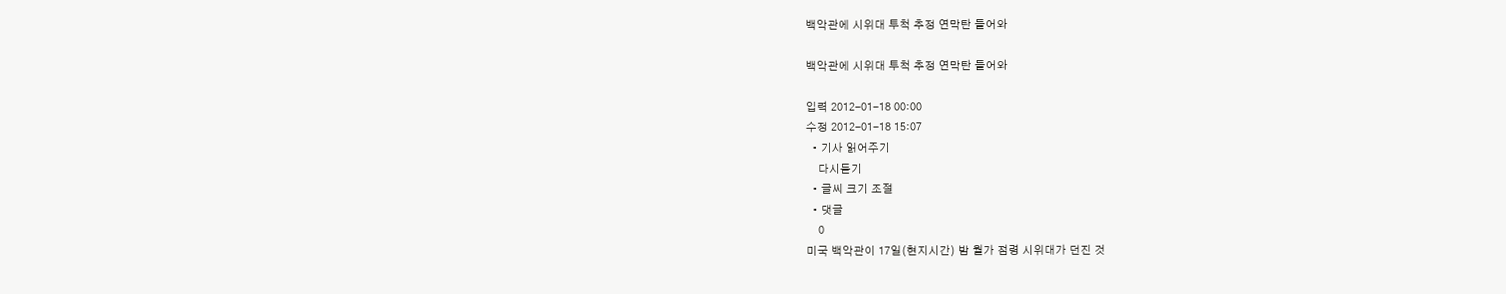백악관에 시위대 투척 추정 연막탄 들어와

백악관에 시위대 투척 추정 연막탄 들어와

입력 2012-01-18 00:00
수정 2012-01-18 15:07
  • 기사 읽어주기
    다시듣기
  • 글씨 크기 조절
  • 댓글
    0
미국 백악관이 17일(현지시간) 밤 월가 점령 시위대가 던진 것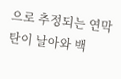으로 추정되는 연막탄이 날아와 백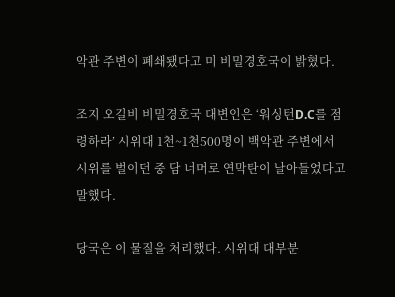악관 주변이 폐쇄됐다고 미 비밀경호국이 밝혔다.

조지 오길비 비밀경호국 대변인은 ‘워싱턴D.C를 점령하라’ 시위대 1천~1천500명이 백악관 주변에서 시위를 벌이던 중 담 너머로 연막탄이 날아들었다고 말했다.

당국은 이 물질을 처리했다. 시위대 대부분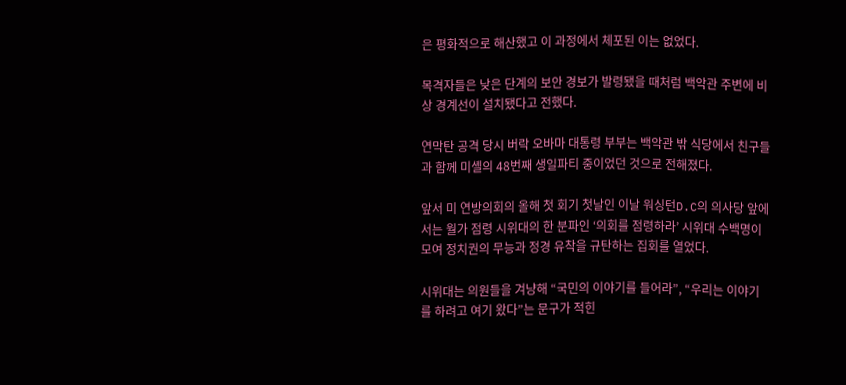은 평화적으로 해산했고 이 과정에서 체포된 이는 없었다.

목격자들은 낮은 단계의 보안 경보가 발령됐을 때처럼 백악관 주변에 비상 경계선이 설치됐다고 전했다.

연막탄 공격 당시 버락 오바마 대통령 부부는 백악관 밖 식당에서 친구들과 함께 미셸의 48번째 생일파티 중이었던 것으로 전해졌다.

앞서 미 연방의회의 올해 첫 회기 첫날인 이날 워싱턴D.C의 의사당 앞에서는 월가 점령 시위대의 한 분파인 ‘의회를 점령하라’ 시위대 수백명이 모여 정치권의 무능과 정경 유착을 규탄하는 집회를 열었다.

시위대는 의원들을 겨냥해 “국민의 이야기를 들어라”, “우리는 이야기를 하려고 여기 왔다”는 문구가 적힌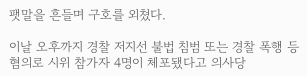팻말을 흔들며 구호를 외쳤다.

이날 오후까지 경찰 저지선 불법 침범 또는 경찰 폭행 등 혐의로 시위 참가자 4명이 체포됐다고 의사당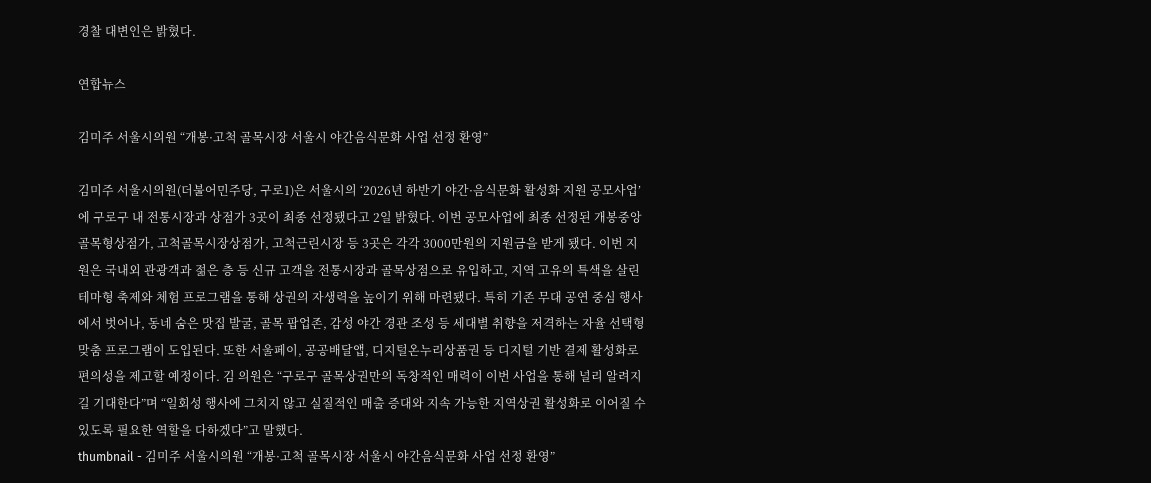경찰 대변인은 밝혔다.

연합뉴스

김미주 서울시의원 “개봉·고척 골목시장 서울시 야간음식문화 사업 선정 환영”

김미주 서울시의원(더불어민주당, 구로1)은 서울시의 ‘2026년 하반기 야간·음식문화 활성화 지원 공모사업’에 구로구 내 전통시장과 상점가 3곳이 최종 선정됐다고 2일 밝혔다. 이번 공모사업에 최종 선정된 개봉중앙골목형상점가, 고척골목시장상점가, 고척근린시장 등 3곳은 각각 3000만원의 지원금을 받게 됐다. 이번 지원은 국내외 관광객과 젊은 층 등 신규 고객을 전통시장과 골목상점으로 유입하고, 지역 고유의 특색을 살린 테마형 축제와 체험 프로그램을 통해 상권의 자생력을 높이기 위해 마련됐다. 특히 기존 무대 공연 중심 행사에서 벗어나, 동네 숨은 맛집 발굴, 골목 팝업존, 감성 야간 경관 조성 등 세대별 취향을 저격하는 자율 선택형 맞춤 프로그램이 도입된다. 또한 서울페이, 공공배달앱, 디지털온누리상품권 등 디지털 기반 결제 활성화로 편의성을 제고할 예정이다. 김 의원은 “구로구 골목상권만의 독창적인 매력이 이번 사업을 통해 널리 알려지길 기대한다”며 “일회성 행사에 그치지 않고 실질적인 매출 증대와 지속 가능한 지역상권 활성화로 이어질 수 있도록 필요한 역할을 다하겠다”고 말했다.
thumbnail - 김미주 서울시의원 “개봉·고척 골목시장 서울시 야간음식문화 사업 선정 환영”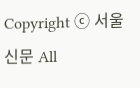Copyright ⓒ 서울신문 All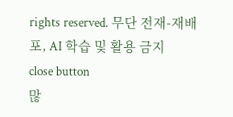rights reserved. 무단 전재-재배포, AI 학습 및 활용 금지
close button
많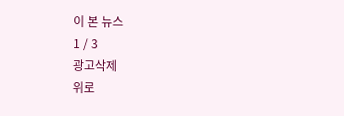이 본 뉴스
1 / 3
광고삭제
위로